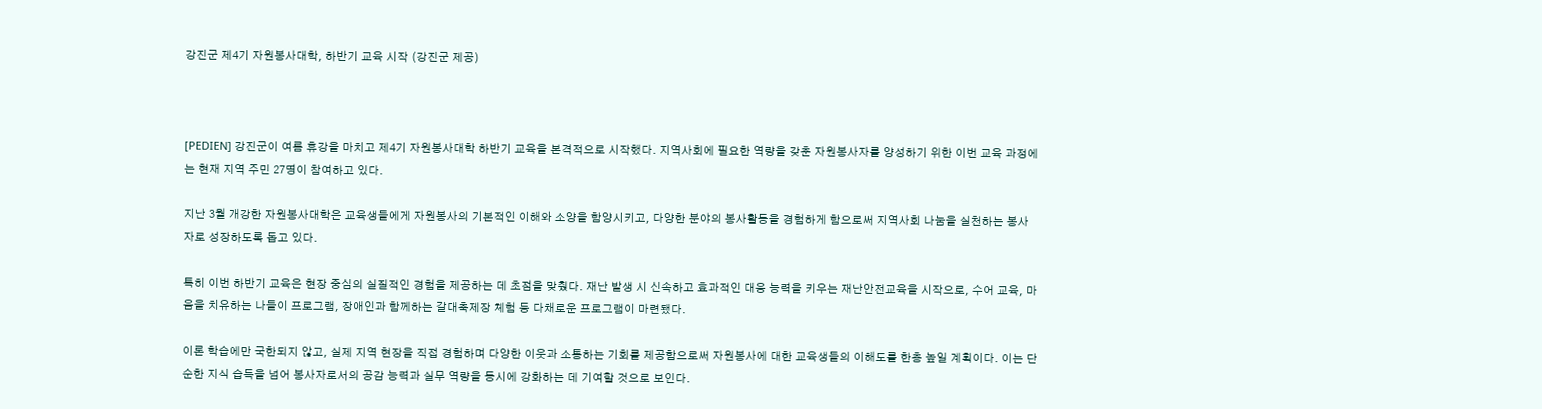강진군 제4기 자원봉사대학, 하반기 교육 시작 (강진군 제공)



[PEDIEN] 강진군이 여름 휴강을 마치고 제4기 자원봉사대학 하반기 교육을 본격적으로 시작했다. 지역사회에 필요한 역량을 갖춘 자원봉사자를 양성하기 위한 이번 교육 과정에는 현재 지역 주민 27명이 참여하고 있다.

지난 3월 개강한 자원봉사대학은 교육생들에게 자원봉사의 기본적인 이해와 소양을 함양시키고, 다양한 분야의 봉사활동을 경험하게 함으로써 지역사회 나눔을 실천하는 봉사자로 성장하도록 돕고 있다.

특히 이번 하반기 교육은 현장 중심의 실질적인 경험을 제공하는 데 초점을 맞췄다. 재난 발생 시 신속하고 효과적인 대응 능력을 키우는 재난안전교육을 시작으로, 수어 교육, 마음을 치유하는 나들이 프로그램, 장애인과 함께하는 갈대축제장 체험 등 다채로운 프로그램이 마련됐다.

이론 학습에만 국한되지 않고, 실제 지역 현장을 직접 경험하며 다양한 이웃과 소통하는 기회를 제공함으로써 자원봉사에 대한 교육생들의 이해도를 한층 높일 계획이다. 이는 단순한 지식 습득을 넘어 봉사자로서의 공감 능력과 실무 역량을 동시에 강화하는 데 기여할 것으로 보인다.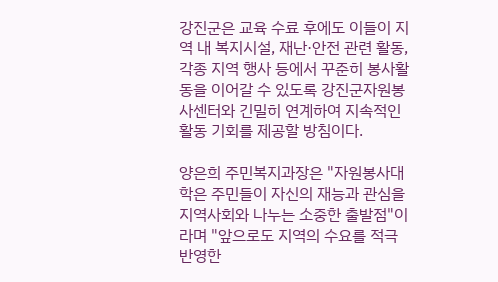강진군은 교육 수료 후에도 이들이 지역 내 복지시설, 재난·안전 관련 활동, 각종 지역 행사 등에서 꾸준히 봉사활동을 이어갈 수 있도록 강진군자원봉사센터와 긴밀히 연계하여 지속적인 활동 기회를 제공할 방침이다.

양은희 주민복지과장은 "자원봉사대학은 주민들이 자신의 재능과 관심을 지역사회와 나누는 소중한 출발점"이라며 "앞으로도 지역의 수요를 적극 반영한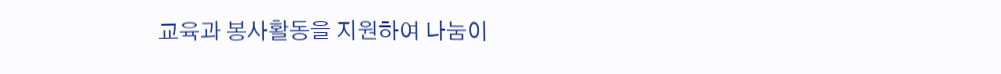교육과 봉사활동을 지원하여 나눔이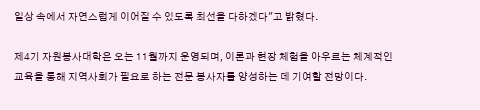일상 속에서 자연스럽게 이어질 수 있도록 최선을 다하겠다"고 밝혔다.

제4기 자원봉사대학은 오는 11월까지 운영되며, 이론과 현장 체험을 아우르는 체계적인 교육을 통해 지역사회가 필요로 하는 전문 봉사자를 양성하는 데 기여할 전망이다.